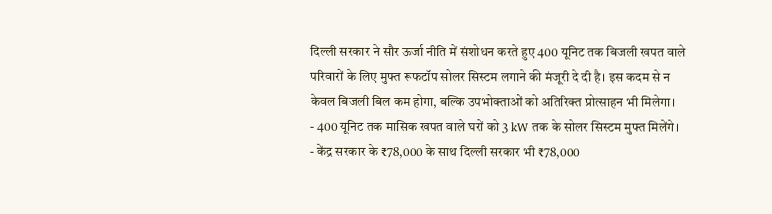दिल्ली सरकार ने सौर ऊर्जा नीति में संशोधन करते हुए 400 यूनिट तक बिजली खपत वाले परिवारों के लिए मुफ्त रूफटॉप सोलर सिस्टम लगाने की मंजूरी दे दी है। इस कदम से न केवल बिजली बिल कम होगा, बल्कि उपभोक्ताओं को अतिरिक्त प्रोत्साहन भी मिलेगा।
- 400 यूनिट तक मासिक खपत वाले घरों को 3 kW तक के सोलर सिस्टम मुफ्त मिलेंगे।
- केंद्र सरकार के ₹78,000 के साथ दिल्ली सरकार भी ₹78,000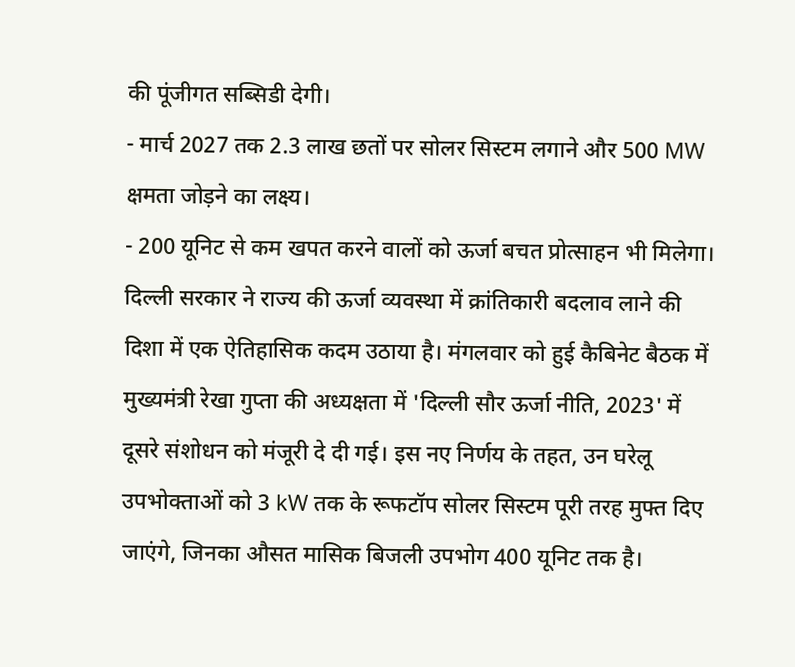की पूंजीगत सब्सिडी देगी।
- मार्च 2027 तक 2.3 लाख छतों पर सोलर सिस्टम लगाने और 500 MW क्षमता जोड़ने का लक्ष्य।
- 200 यूनिट से कम खपत करने वालों को ऊर्जा बचत प्रोत्साहन भी मिलेगा।
दिल्ली सरकार ने राज्य की ऊर्जा व्यवस्था में क्रांतिकारी बदलाव लाने की दिशा में एक ऐतिहासिक कदम उठाया है। मंगलवार को हुई कैबिनेट बैठक में मुख्यमंत्री रेखा गुप्ता की अध्यक्षता में 'दिल्ली सौर ऊर्जा नीति, 2023' में दूसरे संशोधन को मंजूरी दे दी गई। इस नए निर्णय के तहत, उन घरेलू उपभोक्ताओं को 3 kW तक के रूफटॉप सोलर सिस्टम पूरी तरह मुफ्त दिए जाएंगे, जिनका औसत मासिक बिजली उपभोग 400 यूनिट तक है।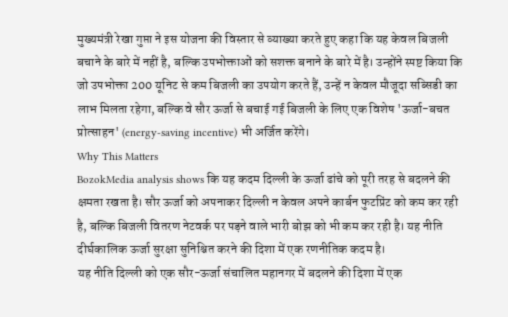मुख्यमंत्री रेखा गुप्ता ने इस योजना की विस्तार से व्याख्या करते हुए कहा कि यह केवल बिजली बचाने के बारे में नहीं है, बल्कि उपभोक्ताओं को सशक्त बनाने के बारे में है। उन्होंने स्पष्ट किया कि जो उपभोक्ता 200 यूनिट से कम बिजली का उपयोग करते हैं, उन्हें न केवल मौजूदा सब्सिडी का लाभ मिलता रहेगा, बल्कि वे सौर ऊर्जा से बचाई गई बिजली के लिए एक विशेष 'ऊर्जा-बचत प्रोत्साहन' (energy-saving incentive) भी अर्जित करेंगे।
Why This Matters
BozokMedia analysis shows कि यह कदम दिल्ली के ऊर्जा ढांचे को पूरी तरह से बदलने की क्षमता रखता है। सौर ऊर्जा को अपनाकर दिल्ली न केवल अपने कार्बन फुटप्रिंट को कम कर रही है, बल्कि बिजली वितरण नेटवर्क पर पड़ने वाले भारी बोझ को भी कम कर रही है। यह नीति दीर्घकालिक ऊर्जा सुरक्षा सुनिश्चित करने की दिशा में एक रणनीतिक कदम है।
यह नीति दिल्ली को एक सौर-ऊर्जा संचालित महानगर में बदलने की दिशा में एक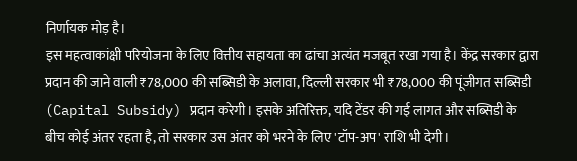निर्णायक मोड़ है।
इस महत्वाकांक्षी परियोजना के लिए वित्तीय सहायता का ढांचा अत्यंत मजबूत रखा गया है। केंद्र सरकार द्वारा प्रदान की जाने वाली ₹78,000 की सब्सिडी के अलावा, दिल्ली सरकार भी ₹78,000 की पूंजीगत सब्सिडी (Capital Subsidy) प्रदान करेगी। इसके अतिरिक्त, यदि टेंडर की गई लागत और सब्सिडी के बीच कोई अंतर रहता है, तो सरकार उस अंतर को भरने के लिए 'टॉप-अप' राशि भी देगी।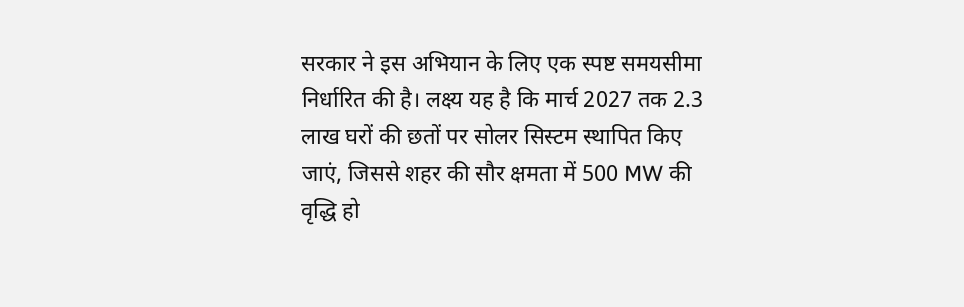सरकार ने इस अभियान के लिए एक स्पष्ट समयसीमा निर्धारित की है। लक्ष्य यह है कि मार्च 2027 तक 2.3 लाख घरों की छतों पर सोलर सिस्टम स्थापित किए जाएं, जिससे शहर की सौर क्षमता में 500 MW की वृद्धि हो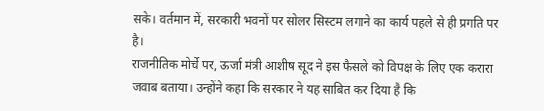सके। वर्तमान में, सरकारी भवनों पर सोलर सिस्टम लगाने का कार्य पहले से ही प्रगति पर है।
राजनीतिक मोर्चे पर, ऊर्जा मंत्री आशीष सूद ने इस फैसले को विपक्ष के लिए एक करारा जवाब बताया। उन्होंने कहा कि सरकार ने यह साबित कर दिया है कि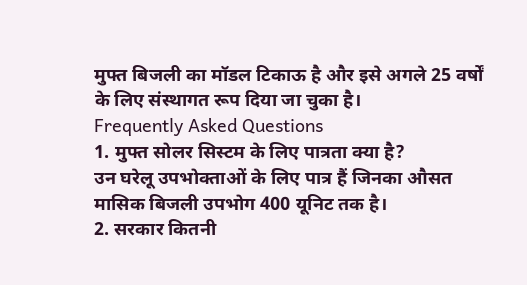मुफ्त बिजली का मॉडल टिकाऊ है और इसे अगले 25 वर्षों के लिए संस्थागत रूप दिया जा चुका है।
Frequently Asked Questions
1. मुफ्त सोलर सिस्टम के लिए पात्रता क्या है?
उन घरेलू उपभोक्ताओं के लिए पात्र हैं जिनका औसत मासिक बिजली उपभोग 400 यूनिट तक है।
2. सरकार कितनी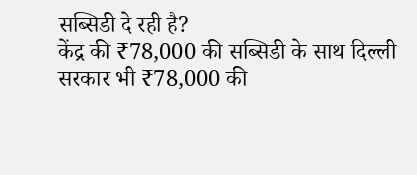सब्सिडी दे रही है?
केंद्र की ₹78,000 की सब्सिडी के साथ दिल्ली सरकार भी ₹78,000 की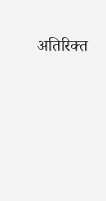अतिरिक्त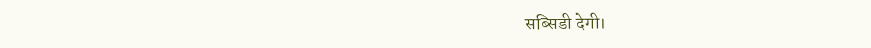सब्सिडी देगी।